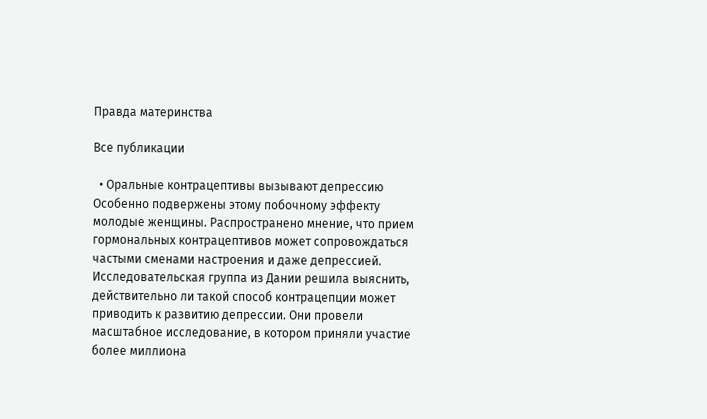Правда материнства

Все публикации

  • Оральные контрацептивы вызывают депрессию Особенно подвержены этому побочному эффекту молодые женщины. Распространено мнение, что прием гормональных контрацептивов может сопровождаться частыми сменами настроения и даже депрессией. Исследовательская группа из Дании решила выяснить, действительно ли такой способ контрацепции может приводить к развитию депрессии. Они провели масштабное исследование, в котором приняли участие более миллиона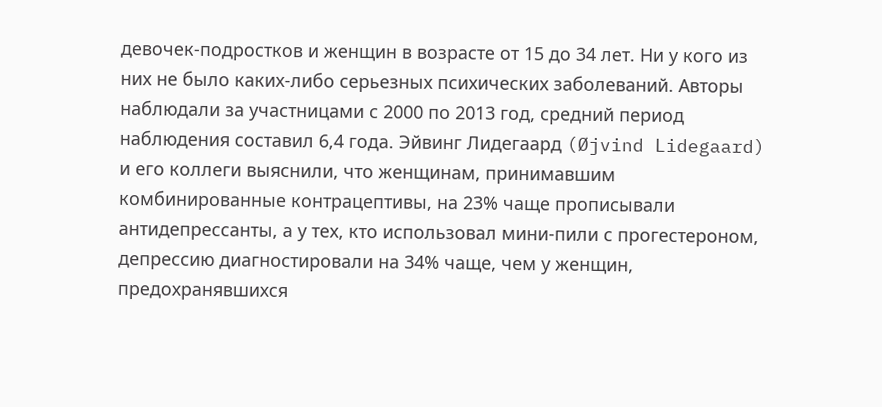девочек-подростков и женщин в возрасте от 15 до 34 лет. Ни у кого из них не было каких-либо серьезных психических заболеваний. Авторы наблюдали за участницами с 2000 по 2013 год, средний период наблюдения составил 6,4 года. Эйвинг Лидегаард (Øjvind Lidegaard) и его коллеги выяснили, что женщинам, принимавшим комбинированные контрацептивы, на 23% чаще прописывали антидепрессанты, а у тех, кто использовал мини-пили с прогестероном, депрессию диагностировали на 34% чаще, чем у женщин, предохранявшихся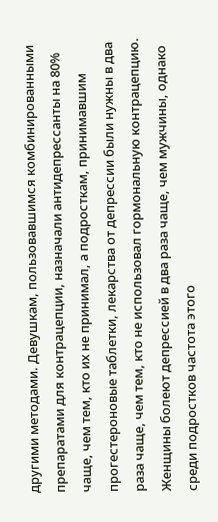другими методами. Девушкам, пользовавшимся комбинированными препаратами для контрацепции, назначали антидепрессанты на 80% чаще, чем тем, кто их не принимал, а подросткам, принимавшим прогестероновые таблетки, лекарства от депрессии были нужны в два раза чаще, чем тем, кто не использовал гормональную контрацепцию. Женщины болеют депрессией в два раза чаще, чем мужчины, однако среди подростков частота этого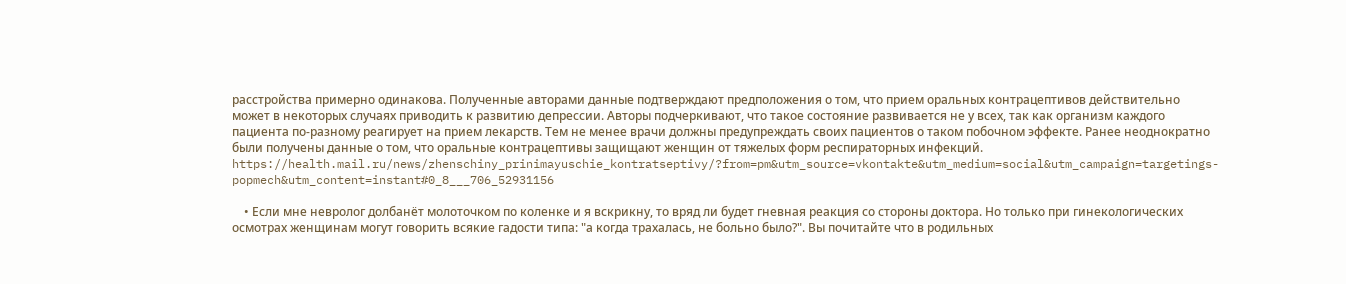расстройства примерно одинакова. Полученные авторами данные подтверждают предположения о том, что прием оральных контрацептивов действительно может в некоторых случаях приводить к развитию депрессии. Авторы подчеркивают, что такое состояние развивается не у всех, так как организм каждого пациента по-разному реагирует на прием лекарств. Тем не менее врачи должны предупреждать своих пациентов о таком побочном эффекте. Ранее неоднократно были получены данные о том, что оральные контрацептивы защищают женщин от тяжелых форм респираторных инфекций. https://health.mail.ru/news/zhenschiny_prinimayuschie_kontratseptivy/?from=pm&utm_source=vkontakte&utm_medium=social&utm_campaign=targetings-popmech&utm_content=instant#0_8___706_52931156

    • Если мне невролог долбанёт молоточком по коленке и я вскрикну, то вряд ли будет гневная реакция со стороны доктора. Но только при гинекологических осмотрах женщинам могут говорить всякие гадости типа: "а когда трахалась, не больно было?". Вы почитайте что в родильных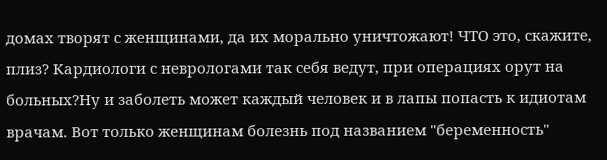домах творят с женщинами, да их морально уничтожают! ЧТО это, скажите, плиз? Кардиологи с неврологами так себя ведут, при операциях орут на больных?Ну и заболеть может каждый человек и в лапы попасть к идиотам врачам. Вот только женщинам болезнь под названием "беременность"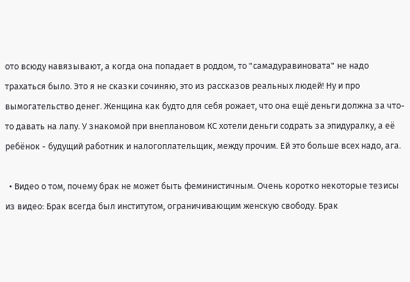ото всюду навязывают, а когда она попадает в роддом, то "самадуравиновата" не надо трахаться было. Это я не сказки сочиняю, это из рассказов реальных людей! Ну и про вымогательство денег. Женщина как будто для себя рожает, что она ещё деньги должна за что-то давать на лапу. У знакомой при внеплановом КС хотели деньги содрать за эпидуралку, а её ребёнок - будущий работник и налогоплательщик, между прочим. Ей это больше всех надо, ага.

  • Видео о том, почему брак не может быть феминистичным. Очень коротко некоторые тезисы из видео: Брак всегда был институтом, ограничивающим женскую свободу. Брак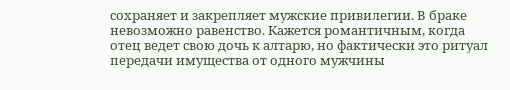сохраняет и закрепляет мужские привилегии. В браке невозможно равенство. Кажется романтичным, когда отец ведет свою дочь к алтарю, но фактически это ритуал передачи имущества от одного мужчины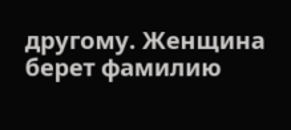другому. Женщина берет фамилию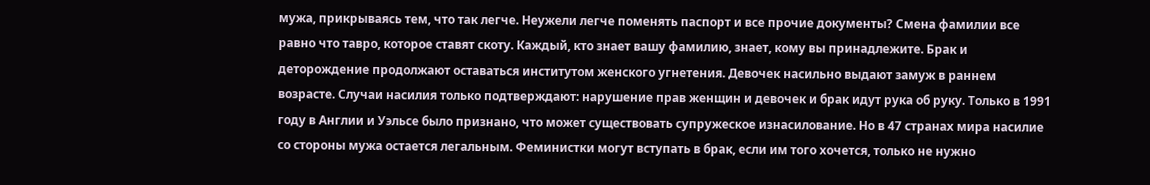мужа, прикрываясь тем, что так легче. Неужели легче поменять паспорт и все прочие документы? Смена фамилии все равно что тавро, которое ставят скоту. Каждый, кто знает вашу фамилию, знает, кому вы принадлежите. Брак и деторождение продолжают оставаться институтом женского угнетения. Девочек насильно выдают замуж в раннем возрасте. Случаи насилия только подтверждают: нарушение прав женщин и девочек и брак идут рука об руку. Только в 1991 году в Англии и Уэльсе было признано, что может существовать супружеское изнасилование. Но в 47 странах мира насилие со стороны мужа остается легальным. Феминистки могут вступать в брак, если им того хочется, только не нужно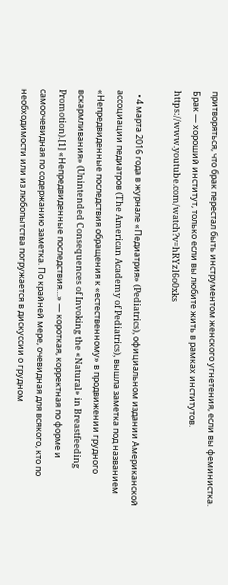притворяться, что брак перестал быть инструментом женского угнетения, если вы феминистка. Брак — хороший институт, только если вы любите жить в рамках институтов. https://www.youtube.com/watch?v=hRYzl6o0xks

  • 4 марта 2016 года в журнале «Педиатрия» (Pediatrics), официальном издании Американской ассоциации педиатров (The American Academy of Pediatrics), вышла заметка под названием «Непредвиденные последствия обращения к «естественному» в продвижении грудного вскармливания» (Unintended Consequences of Invoking the «Natural» in Breastfeeding Promotion).[1] «Непредвиденные последствия…» — короткая, корректная по форме и самоочевидная по содержанию заметка. По крайней мере, очевидная для всякого, кто по необходимости или из любопытства погружается в дискуссии о грудном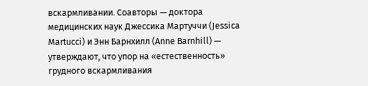вскармливании. Соавторы — доктора медицинских наук Джессика Мартуччи (Jessica Martucci) и Энн Барнхилл (Anne Barnhill) — утверждают, что упор на «естественность» грудного вскармливания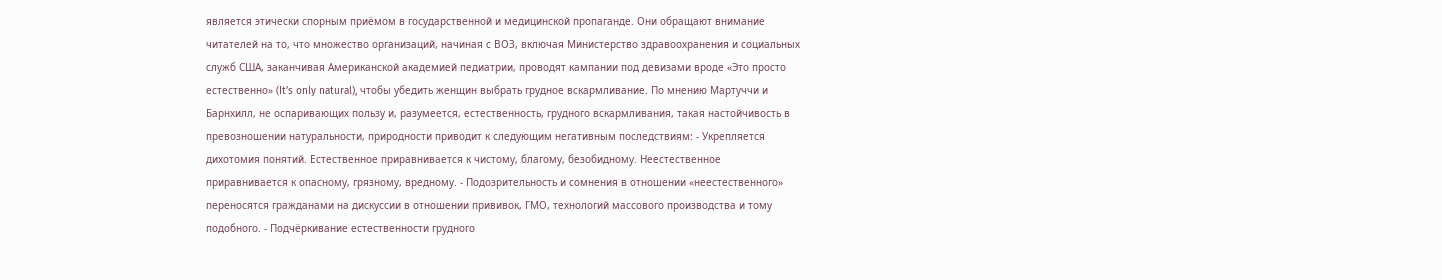является этически спорным приёмом в государственной и медицинской пропаганде. Они обращают внимание читателей на то, что множество организаций, начиная с ВОЗ, включая Министерство здравоохранения и социальных служб США, заканчивая Американской академией педиатрии, проводят кампании под девизами вроде «Это просто естественно» (It’s only natural), чтобы убедить женщин выбрать грудное вскармливание. По мнению Мартуччи и Барнхилл, не оспаривающих пользу и, разумеется, естественность, грудного вскармливания, такая настойчивость в превозношении натуральности, природности приводит к следующим негативным последствиям: - Укрепляется дихотомия понятий. Естественное приравнивается к чистому, благому, безобидному. Неестественное приравнивается к опасному, грязному, вредному. - Подозрительность и сомнения в отношении «неестественного» переносятся гражданами на дискуссии в отношении прививок, ГМО, технологий массового производства и тому подобного. - Подчёркивание естественности грудного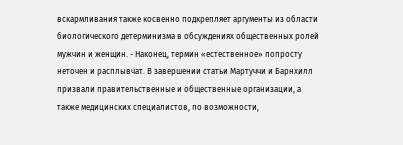вскармливания также косвенно подкрепляет аргументы из области биологического детерминизма в обсуждениях общественных ролей мужчин и женщин. - Наконец, термин «естественное» попросту неточен и расплывчат. В завершении статьи Мартуччи и Барнхилл призвали правительственные и общественные организации, а также медицинских специалистов, по возможности,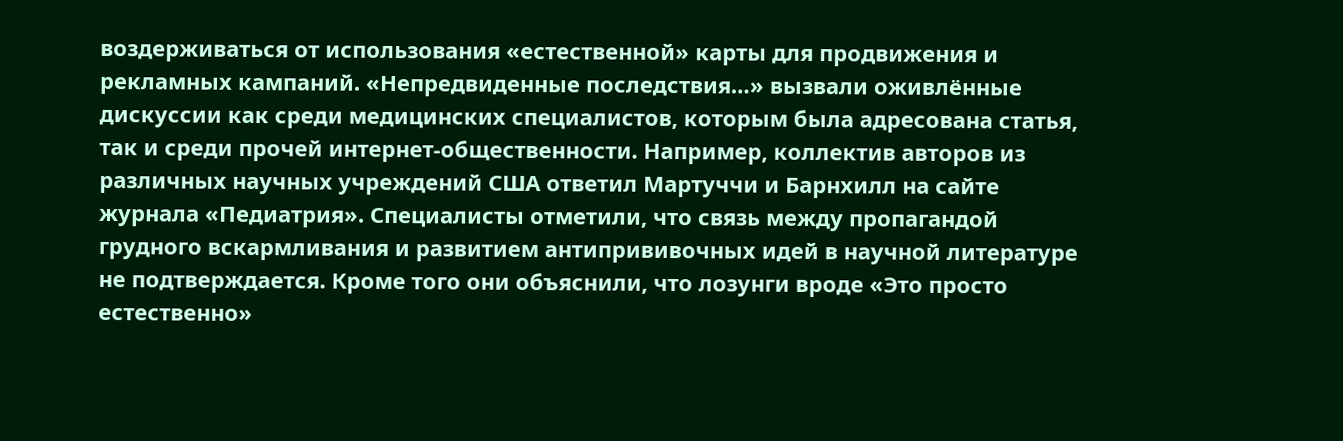воздерживаться от использования «естественной» карты для продвижения и рекламных кампаний. «Непредвиденные последствия…» вызвали оживлённые дискуссии как среди медицинских специалистов, которым была адресована статья, так и среди прочей интернет-общественности. Например, коллектив авторов из различных научных учреждений США ответил Мартуччи и Барнхилл на сайте журнала «Педиатрия». Специалисты отметили, что связь между пропагандой грудного вскармливания и развитием антипрививочных идей в научной литературе не подтверждается. Кроме того они объяснили, что лозунги вроде «Это просто естественно»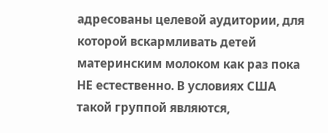адресованы целевой аудитории, для которой вскармливать детей материнским молоком как раз пока НЕ естественно. В условиях США такой группой являются,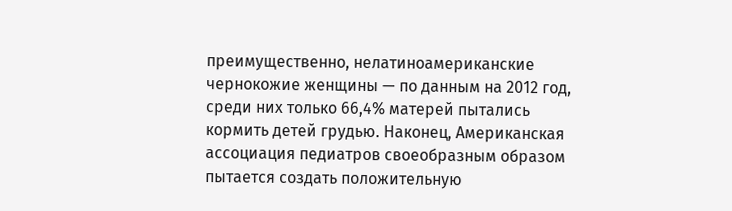преимущественно, нелатиноамериканские чернокожие женщины — по данным на 2012 год, среди них только 66,4% матерей пытались кормить детей грудью. Наконец, Американская ассоциация педиатров своеобразным образом пытается создать положительную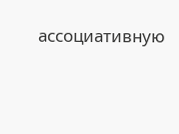ассоциативную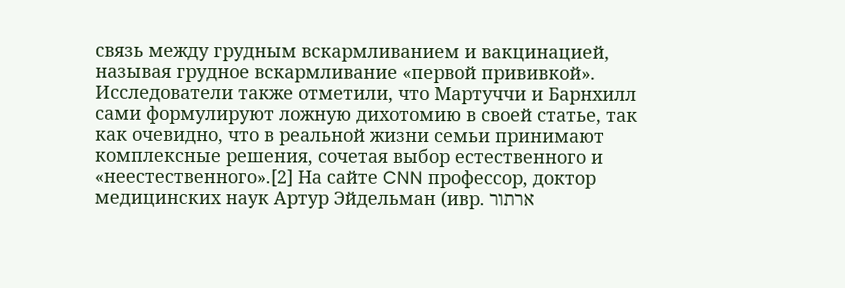связь между грудным вскармливанием и вакцинацией, называя грудное вскармливание «первой прививкой». Исследователи также отметили, что Мартуччи и Барнхилл сами формулируют ложную дихотомию в своей статье, так как очевидно, что в реальной жизни семьи принимают комплексные решения, сочетая выбор естественного и «неестественного».[2] На сайте CNN профессор, доктор медицинских наук Артур Эйдельман (ивр. ארתור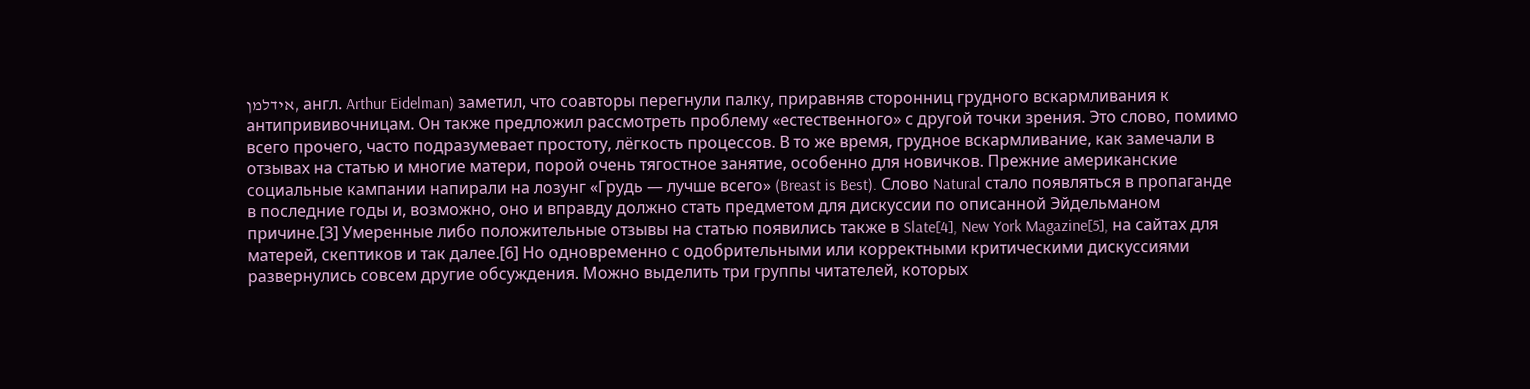אידלמן, англ. Arthur Eidelman) заметил, что соавторы перегнули палку, приравняв сторонниц грудного вскармливания к антипрививочницам. Он также предложил рассмотреть проблему «естественного» с другой точки зрения. Это слово, помимо всего прочего, часто подразумевает простоту, лёгкость процессов. В то же время, грудное вскармливание, как замечали в отзывах на статью и многие матери, порой очень тягостное занятие, особенно для новичков. Прежние американские социальные кампании напирали на лозунг «Грудь — лучше всего» (Breast is Best). Слово Natural стало появляться в пропаганде в последние годы и, возможно, оно и вправду должно стать предметом для дискуссии по описанной Эйдельманом причине.[3] Умеренные либо положительные отзывы на статью появились также в Slate[4], New York Magazine[5], на сайтах для матерей, скептиков и так далее.[6] Но одновременно с одобрительными или корректными критическими дискуссиями развернулись совсем другие обсуждения. Можно выделить три группы читателей, которых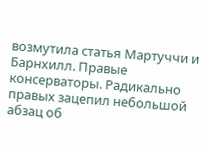возмутила статья Мартуччи и Барнхилл. Правые консерваторы. Радикально правых зацепил небольшой абзац об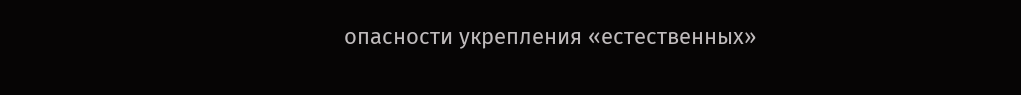опасности укрепления «естественных»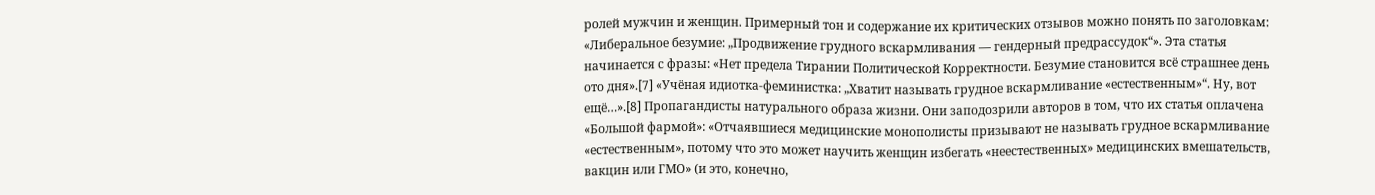ролей мужчин и женщин. Примерный тон и содержание их критических отзывов можно понять по заголовкам: «Либеральное безумие: „Продвижение грудного вскармливания — гендерный предрассудок“». Эта статья начинается с фразы: «Нет предела Тирании Политической Корректности. Безумие становится всё страшнее день ото дня».[7] «Учёная идиотка-феминистка: „Хватит называть грудное вскармливание «естественным»“. Ну, вот ещё…».[8] Пропагандисты натурального образа жизни. Они заподозрили авторов в том, что их статья оплачена «Большой фармой»: «Отчаявшиеся медицинские монополисты призывают не называть грудное вскармливание «естественным», потому что это может научить женщин избегать «неестественных» медицинских вмешательств, вакцин или ГМО» (и это, конечно,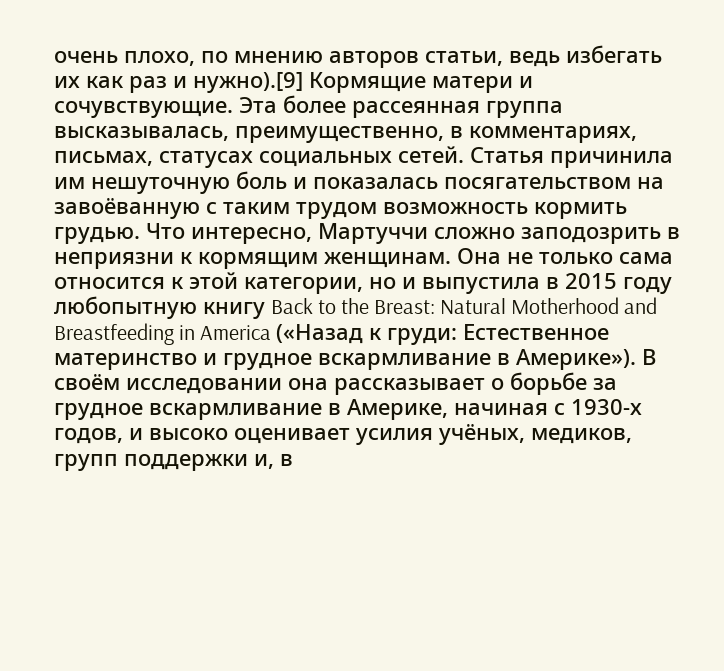очень плохо, по мнению авторов статьи, ведь избегать их как раз и нужно).[9] Кормящие матери и сочувствующие. Эта более рассеянная группа высказывалась, преимущественно, в комментариях, письмах, статусах социальных сетей. Статья причинила им нешуточную боль и показалась посягательством на завоёванную с таким трудом возможность кормить грудью. Что интересно, Мартуччи сложно заподозрить в неприязни к кормящим женщинам. Она не только сама относится к этой категории, но и выпустила в 2015 году любопытную книгу Back to the Breast: Natural Motherhood and Breastfeeding in America («Назад к груди: Естественное материнство и грудное вскармливание в Америке»). В своём исследовании она рассказывает о борьбе за грудное вскармливание в Америке, начиная с 1930-х годов, и высоко оценивает усилия учёных, медиков, групп поддержки и, в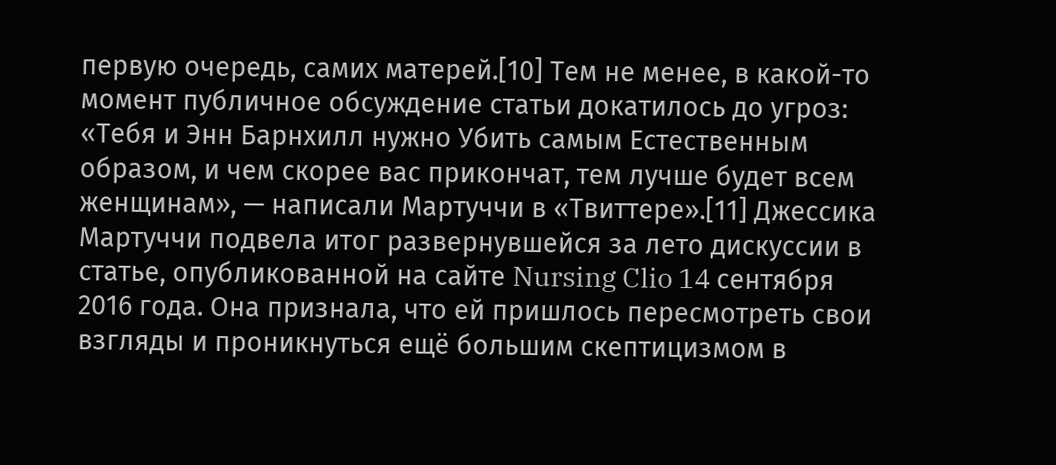первую очередь, самих матерей.[10] Тем не менее, в какой-то момент публичное обсуждение статьи докатилось до угроз: «Тебя и Энн Барнхилл нужно Убить самым Естественным образом, и чем скорее вас прикончат, тем лучше будет всем женщинам», — написали Мартуччи в «Твиттере».[11] Джессика Мартуччи подвела итог развернувшейся за лето дискуссии в статье, опубликованной на сайте Nursing Clio 14 сентября 2016 года. Она признала, что ей пришлось пересмотреть свои взгляды и проникнуться ещё большим скептицизмом в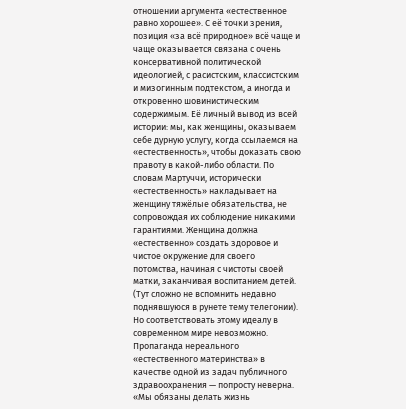отношении аргумента «естественное равно хорошее». С её точки зрения, позиция «за всё природное» всё чаще и чаще оказывается связана с очень консервативной политической идеологией, с расистским, классистским и мизогинным подтекстом, а иногда и откровенно шовинистическим содержимым. Её личный вывод из всей истории: мы, как женщины, оказываем себе дурную услугу, когда ссылаемся на «естественность», чтобы доказать свою правоту в какой-либо области. По словам Мартуччи, исторически «естественность» накладывает на женщину тяжёлые обязательства, не сопровождая их соблюдение никакими гарантиями. Женщина должна «естественно» создать здоровое и чистое окружение для своего потомства, начиная с чистоты своей матки, заканчивая воспитанием детей. (Тут сложно не вспомнить недавно поднявшуюся в рунете тему телегонии). Но соответствовать этому идеалу в современном мире невозможно. Пропаганда нереального «естественного материнства» в качестве одной из задач публичного здравоохранения — попросту неверна. «Мы обязаны делать жизнь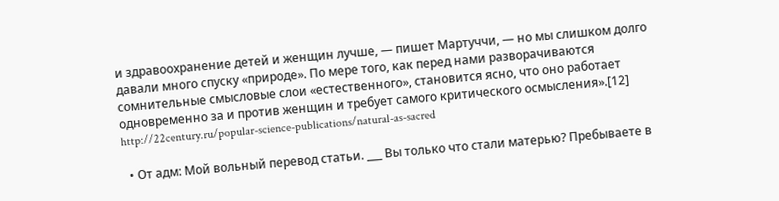и здравоохранение детей и женщин лучше, — пишет Мартуччи, — но мы слишком долго давали много спуску «природе». По мере того, как перед нами разворачиваются сомнительные смысловые слои «естественного», становится ясно, что оно работает одновременно за и против женщин и требует самого критического осмысления».[12] http://22century.ru/popular-science-publications/natural-as-sacred

  • От адм: Мой вольный перевод статьи. ___ Вы только что стали матерью? Пребываете в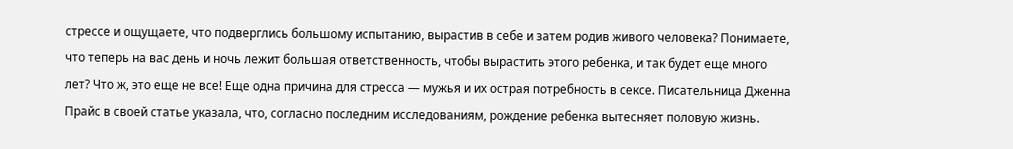стрессе и ощущаете, что подверглись большому испытанию, вырастив в себе и затем родив живого человека? Понимаете, что теперь на вас день и ночь лежит большая ответственность, чтобы вырастить этого ребенка, и так будет еще много лет? Что ж, это еще не все! Еще одна причина для стресса — мужья и их острая потребность в сексе. Писательница Дженна Прайс в своей статье указала, что, согласно последним исследованиям, рождение ребенка вытесняет половую жизнь.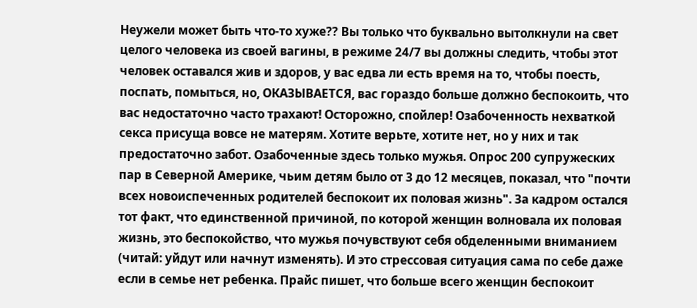Неужели может быть что-то хуже?? Вы только что буквально вытолкнули на свет целого человека из своей вагины, в режиме 24/7 вы должны следить, чтобы этот человек оставался жив и здоров, у вас едва ли есть время на то, чтобы поесть, поспать, помыться, но, ОКАЗЫВАЕТСЯ, вас гораздо больше должно беспокоить, что вас недостаточно часто трахают! Осторожно, спойлер! Озабоченность нехваткой секса присуща вовсе не матерям. Хотите верьте, хотите нет, но у них и так предостаточно забот. Озабоченные здесь только мужья. Опрос 200 супружеских пар в Северной Америке, чьим детям было от 3 до 12 месяцев, показал, что "почти всех новоиспеченных родителей беспокоит их половая жизнь". За кадром остался тот факт, что единственной причиной, по которой женщин волновала их половая жизнь, это беспокойство, что мужья почувствуют себя обделенными вниманием (читай: уйдут или начнут изменять). И это стрессовая ситуация сама по себе даже если в семье нет ребенка. Прайс пишет, что больше всего женщин беспокоит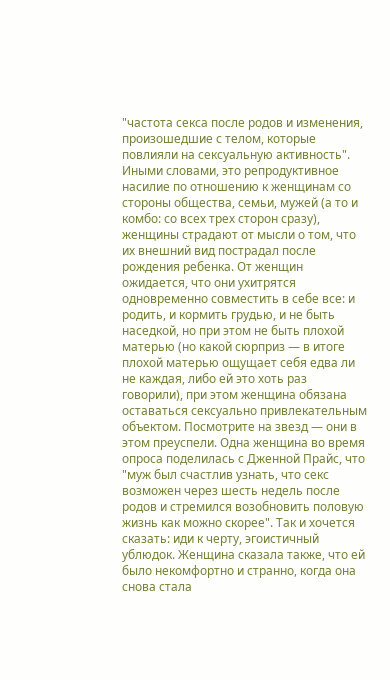"частота секса после родов и изменения, произошедшие с телом, которые повлияли на сексуальную активность". Иными словами, это репродуктивное насилие по отношению к женщинам со стороны общества, семьи, мужей (а то и комбо: со всех трех сторон сразу), женщины страдают от мысли о том, что их внешний вид пострадал после рождения ребенка. От женщин ожидается, что они ухитрятся одновременно совместить в себе все: и родить, и кормить грудью, и не быть наседкой, но при этом не быть плохой матерью (но какой сюрприз — в итоге плохой матерью ощущает себя едва ли не каждая, либо ей это хоть раз говорили), при этом женщина обязана оставаться сексуально привлекательным объектом. Посмотрите на звезд — они в этом преуспели. Одна женщина во время опроса поделилась с Дженной Прайс, что "муж был счастлив узнать, что секс возможен через шесть недель после родов и стремился возобновить половую жизнь как можно скорее". Так и хочется сказать: иди к черту, эгоистичный ублюдок. Женщина сказала также, что ей было некомфортно и странно, когда она снова стала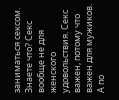заниматься сексом. Знаете что? Секс вообще не для женского удовольствия. Секс важен, потому что важен для мужиков. А по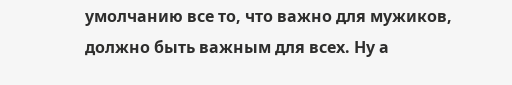умолчанию все то, что важно для мужиков, должно быть важным для всех. Ну а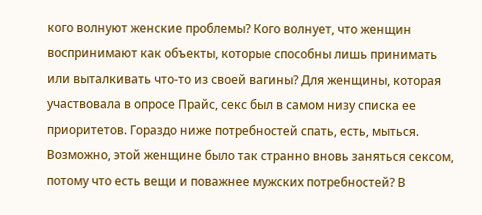кого волнуют женские проблемы? Кого волнует, что женщин воспринимают как объекты, которые способны лишь принимать или выталкивать что-то из своей вагины? Для женщины, которая участвовала в опросе Прайс, секс был в самом низу списка ее приоритетов. Гораздо ниже потребностей спать, есть, мыться. Возможно, этой женщине было так странно вновь заняться сексом, потому что есть вещи и поважнее мужских потребностей? В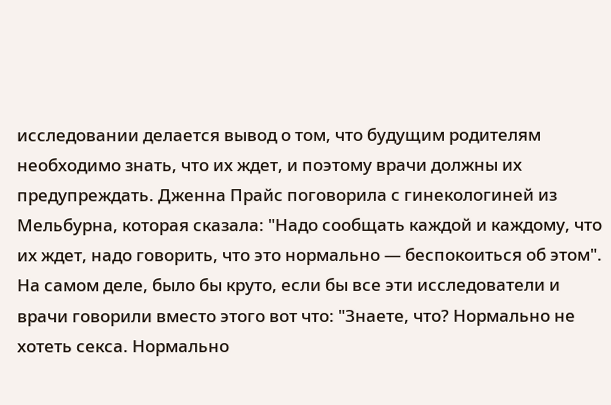исследовании делается вывод о том, что будущим родителям необходимо знать, что их ждет, и поэтому врачи должны их предупреждать. Дженна Прайс поговорила с гинекологиней из Мельбурна, которая сказала: "Надо сообщать каждой и каждому, что их ждет, надо говорить, что это нормально — беспокоиться об этом". На самом деле, было бы круто, если бы все эти исследователи и врачи говорили вместо этого вот что: "Знаете, что? Нормально не хотеть секса. Нормально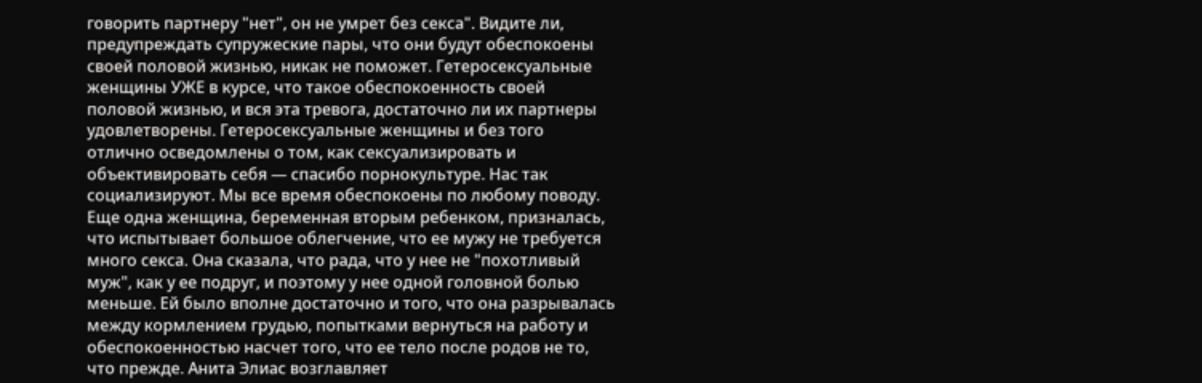говорить партнеру "нет", он не умрет без секса". Видите ли, предупреждать супружеские пары, что они будут обеспокоены своей половой жизнью, никак не поможет. Гетеросексуальные женщины УЖЕ в курсе, что такое обеспокоенность своей половой жизнью, и вся эта тревога, достаточно ли их партнеры удовлетворены. Гетеросексуальные женщины и без того отлично осведомлены о том, как сексуализировать и объективировать себя — спасибо порнокультуре. Нас так социализируют. Мы все время обеспокоены по любому поводу. Еще одна женщина, беременная вторым ребенком, призналась, что испытывает большое облегчение, что ее мужу не требуется много секса. Она сказала, что рада, что у нее не "похотливый муж", как у ее подруг, и поэтому у нее одной головной болью меньше. Ей было вполне достаточно и того, что она разрывалась между кормлением грудью, попытками вернуться на работу и обеспокоенностью насчет того, что ее тело после родов не то, что прежде. Анита Элиас возглавляет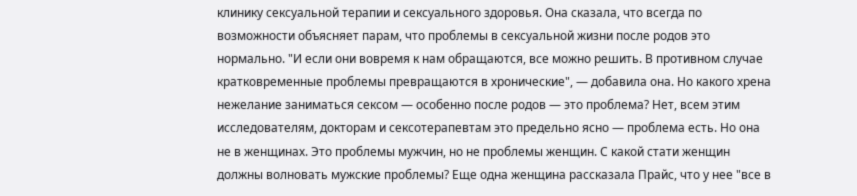клинику сексуальной терапии и сексуального здоровья. Она сказала, что всегда по возможности объясняет парам, что проблемы в сексуальной жизни после родов это нормально. "И если они вовремя к нам обращаются, все можно решить. В противном случае кратковременные проблемы превращаются в хронические", — добавила она. Но какого хрена нежелание заниматься сексом — особенно после родов — это проблема? Нет, всем этим исследователям, докторам и сексотерапевтам это предельно ясно — проблема есть. Но она не в женщинах. Это проблемы мужчин, но не проблемы женщин. С какой стати женщин должны волновать мужские проблемы? Еще одна женщина рассказала Прайс, что у нее "все в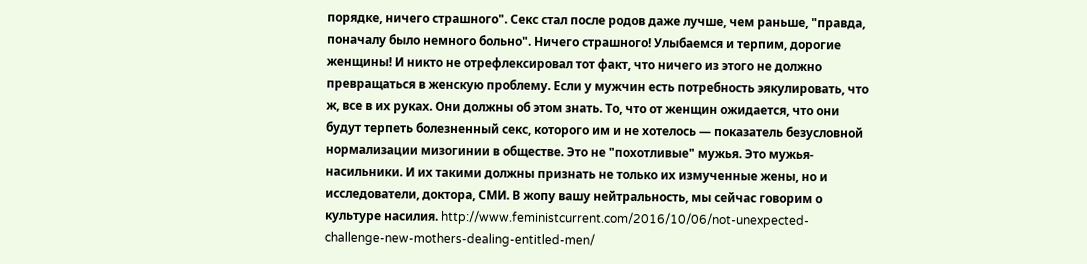порядке, ничего страшного". Секс стал после родов даже лучше, чем раньше, "правда, поначалу было немного больно". Ничего страшного! Улыбаемся и терпим, дорогие женщины! И никто не отрефлексировал тот факт, что ничего из этого не должно превращаться в женскую проблему. Если у мужчин есть потребность эякулировать, что ж, все в их руках. Они должны об этом знать. То, что от женщин ожидается, что они будут терпеть болезненный секс, которого им и не хотелось — показатель безусловной нормализации мизогинии в обществе. Это не "похотливые" мужья. Это мужья-насильники. И их такими должны признать не только их измученные жены, но и исследователи, доктора, СМИ. В жопу вашу нейтральность, мы сейчас говорим о культуре насилия. http://www.feministcurrent.com/2016/10/06/not-unexpected-challenge-new-mothers-dealing-entitled-men/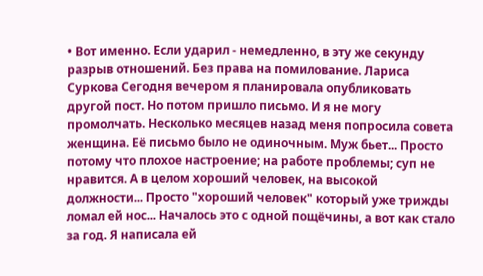• Вот именно. Если ударил - немедленно, в эту же секунду разрыв отношений. Без права на помилование. Лариса Суркова Сегодня вечером я планировала опубликовать другой пост. Но потом пришло письмо. И я не могу промолчать. Несколько месяцев назад меня попросила совета женщина. Её письмо было не одиночным. Муж бьет... Просто потому что плохое настроение; на работе проблемы; суп не нравится. А в целом хороший человек, на высокой должности... Просто "хороший человек" который уже трижды ломал ей нос... Началось это с одной пощёчины, а вот как стало за год. Я написала ей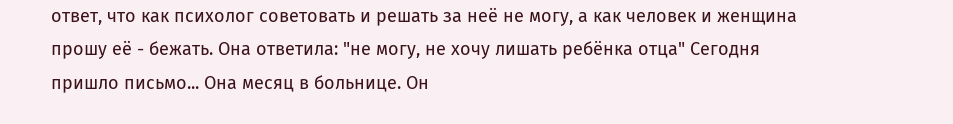ответ, что как психолог советовать и решать за неё не могу, а как человек и женщина прошу её - бежать. Она ответила: "не могу, не хочу лишать ребёнка отца" Сегодня пришло письмо... Она месяц в больнице. Он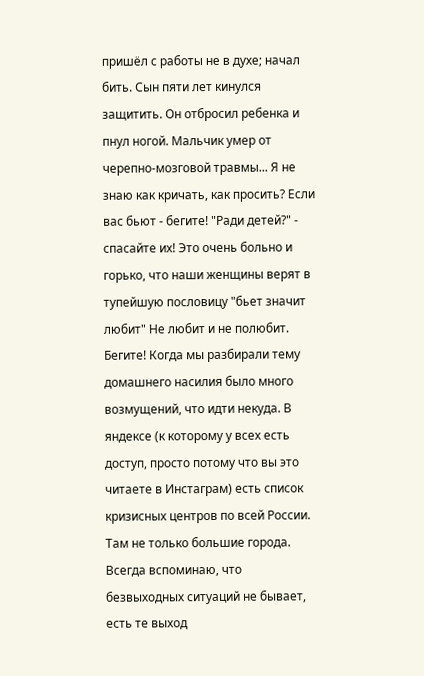пришёл с работы не в духе; начал бить. Сын пяти лет кинулся защитить. Он отбросил ребенка и пнул ногой. Мальчик умер от черепно-мозговой травмы... Я не знаю как кричать, как просить? Если вас бьют - бегите! "Ради детей?" - спасайте их! Это очень больно и горько, что наши женщины верят в тупейшую пословицу "бьет значит любит" Не любит и не полюбит. Бегите! Когда мы разбирали тему домашнего насилия было много возмущений, что идти некуда. В яндексе (к которому у всех есть доступ, просто потому что вы это читаете в Инстаграм) есть список кризисных центров по всей России. Там не только большие города. Всегда вспоминаю, что безвыходных ситуаций не бывает, есть те выход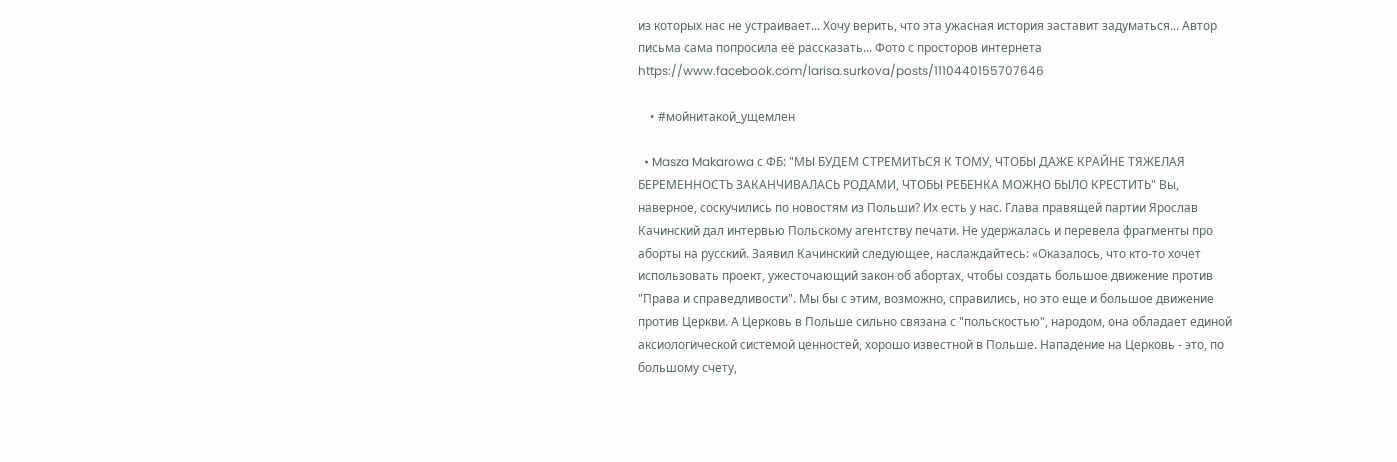из которых нас не устраивает... Хочу верить, что эта ужасная история заставит задуматься... Автор письма сама попросила её рассказать... Фото с просторов интернета https://www.facebook.com/larisa.surkova/posts/1110440155707646

    • #мойнитакой_ущемлен

  • Masza Makarowa с ФБ: "МЫ БУДЕМ СТРЕМИТЬСЯ К ТОМУ, ЧТОБЫ ДАЖЕ КРАЙНЕ ТЯЖЕЛАЯ БЕРЕМЕННОСТЬ ЗАКАНЧИВАЛАСЬ РОДАМИ, ЧТОБЫ РЕБЕНКА МОЖНО БЫЛО КРЕСТИТЬ" Вы, наверное, соскучились по новостям из Польши? Их есть у нас. Глава правящей партии Ярослав Качинский дал интервью Польскому агентству печати. Не удержалась и перевела фрагменты про аборты на русский. Заявил Качинский следующее, наслаждайтесь: «Оказалось, что кто-то хочет использовать проект, ужесточающий закон об абортах, чтобы создать большое движение против "Права и справедливости". Мы бы с этим, возможно, справились, но это еще и большое движение против Церкви. А Церковь в Польше сильно связана с "польскостью", народом, она обладает единой аксиологической системой ценностей, хорошо известной в Польше. Нападение на Церковь - это, по большому счету,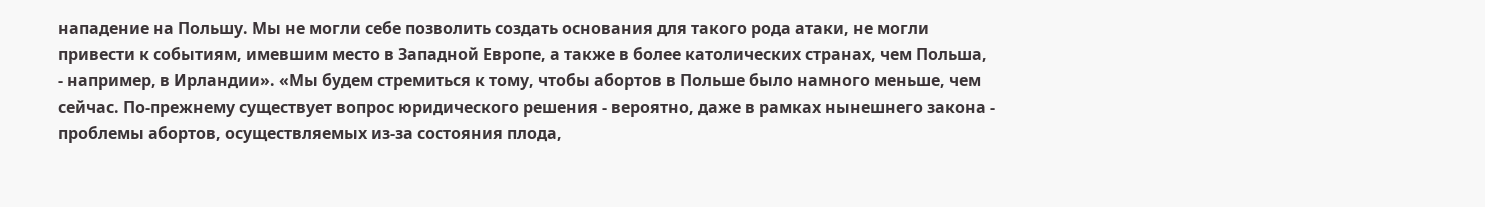нападение на Польшу. Мы не могли себе позволить создать основания для такого рода атаки, не могли привести к событиям, имевшим место в Западной Европе, а также в более католических странах, чем Польша, - например, в Ирландии». «Мы будем стремиться к тому, чтобы абортов в Польше было намного меньше, чем сейчас. По-прежнему существует вопрос юридического решения - вероятно, даже в рамках нынешнего закона - проблемы абортов, осуществляемых из-за состояния плода,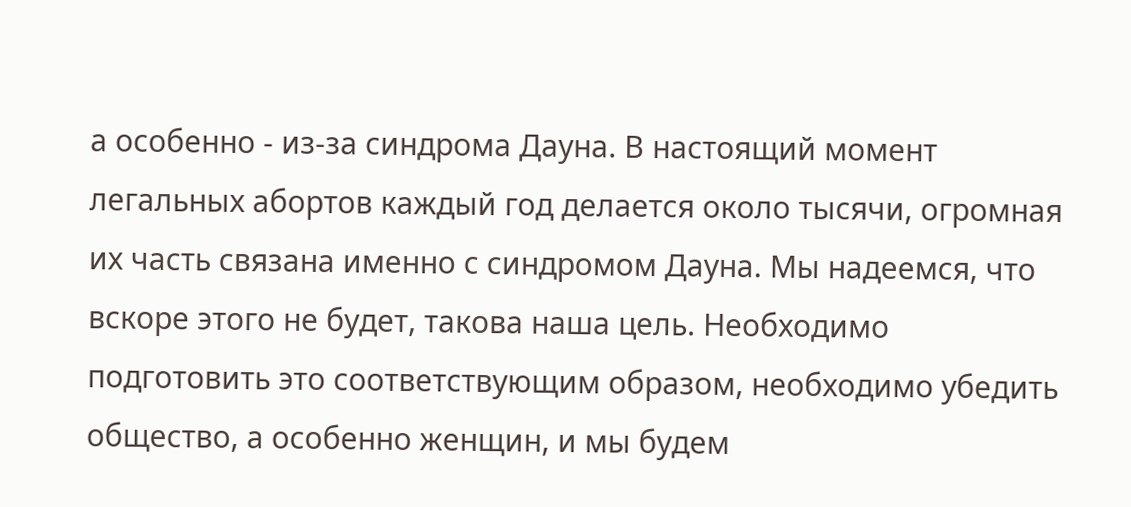а особенно - из-за синдрома Дауна. В настоящий момент легальных абортов каждый год делается около тысячи, огромная их часть связана именно с синдромом Дауна. Мы надеемся, что вскоре этого не будет, такова наша цель. Необходимо подготовить это соответствующим образом, необходимо убедить общество, а особенно женщин, и мы будем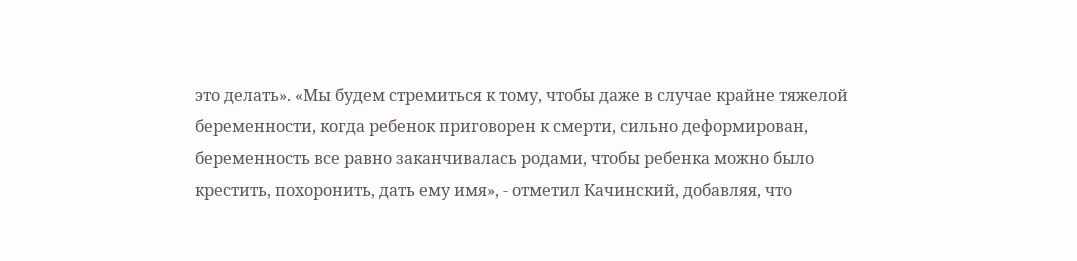это делать». «Мы будем стремиться к тому, чтобы даже в случае крайне тяжелой беременности, когда ребенок приговорен к смерти, сильно деформирован, беременность все равно заканчивалась родами, чтобы ребенка можно было крестить, похоронить, дать ему имя», - отметил Качинский, добавляя, что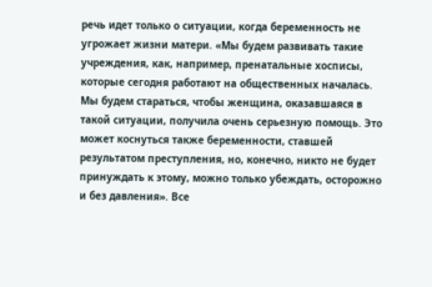речь идет только о ситуации, когда беременность не угрожает жизни матери. «Мы будем развивать такие учреждения, как, например, пренатальные хосписы, которые сегодня работают на общественных началась. Мы будем стараться, чтобы женщина, оказавшаяся в такой ситуации, получила очень серьезную помощь. Это может коснуться также беременности, ставшей результатом преступления, но, конечно, никто не будет принуждать к этому, можно только убеждать, осторожно и без давления». Все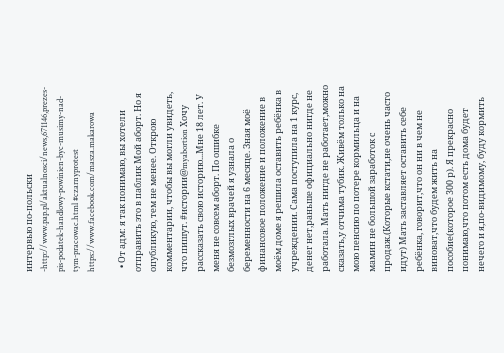интервью по-польски -http://www.pap.pl/aktualnosci/news,671146,prezes-pis-podatek-handlowy-powinien-byc-musimy-nad-tym-pracowac.html #czarnyprotest https://www.facebook.com/masza.makarowa

  • От адм: я так понимаю, вы хотели отправить это в паблик Мой аборт. Но я опубликую, тем не менее. Открою комментарии, чтобы вы могли увидеть, что пишут. #истории@myabortion Хочу рассказать свою историю...Мне 18 лет. У меня не совсем аборт. По ошибке безмозглых врачей я узнала о беременности на 6 месяце. Зная моё финансовое положение и положение в моём доме я решила оставить ребёнка в учреждении. Сама поступила на 1 курс, денег нет,раньше официально нигде не работала. Мать нигде не работает,можно сказать,у отчима тубик. Живём только на мою пенсию по потере кормильца и на мамин не большой заработок с продаж.(Которые кстати,не очень часто идут) Мать заставляет оставить себе ребёнка, говорит,что он ни в чем не виноват,что будем жить на пособие(которое 300 р). Я прекрасно понимаю,что потом есть дома будет нечего и я,по-видимому, буду кормить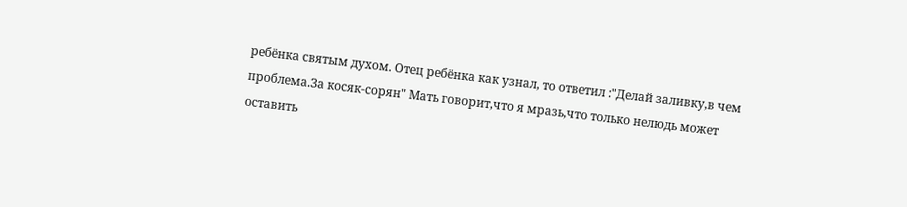ребёнка святым духом. Отец ребёнка как узнал, то ответил :"Делай заливку,в чем проблема.За косяк-сорян" Мать говорит,что я мразь,что только нелюдь может оставить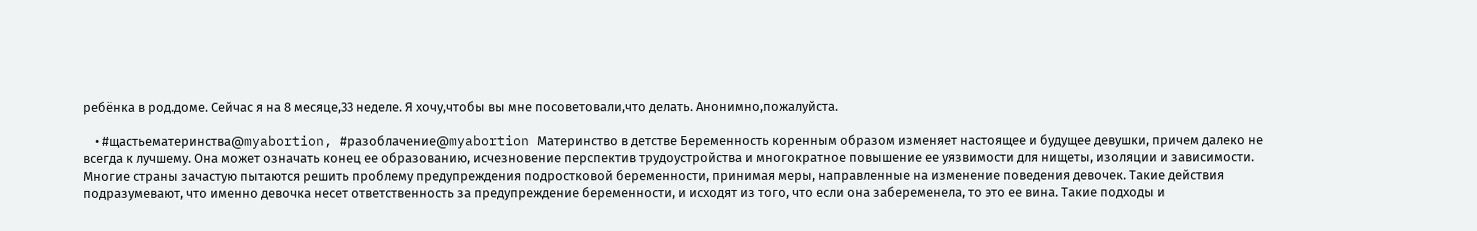ребёнка в род.доме. Сейчас я на 8 месяце,33 неделе. Я хочу,чтобы вы мне посоветовали,что делать. Анонимно,пожалуйста.

    • #щастьематеринства@myabortion, #разоблачение@myabortion Материнство в детстве Беременность коренным образом изменяет настоящее и будущее девушки, причем далеко не всегда к лучшему. Она может означать конец ее образованию, исчезновение перспектив трудоустройства и многократное повышение ее уязвимости для нищеты, изоляции и зависимости. Многие страны зачастую пытаются решить проблему предупреждения подростковой беременности, принимая меры, направленные на изменение поведения девочек. Такие действия подразумевают, что именно девочка несет ответственность за предупреждение беременности, и исходят из того, что если она забеременела, то это ее вина. Такие подходы и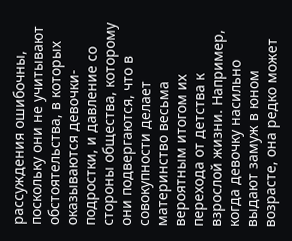рассуждения ошибочны, поскольку они не учитывают обстоятельства, в которых оказываются девочки-подростки, и давление со стороны общества, которому они подвергаются, что в совокупности делает материнство весьма вероятным итогом их перехода от детства к взрослой жизни. Например, когда девочку насильно выдают замуж в юном возрасте, она редко может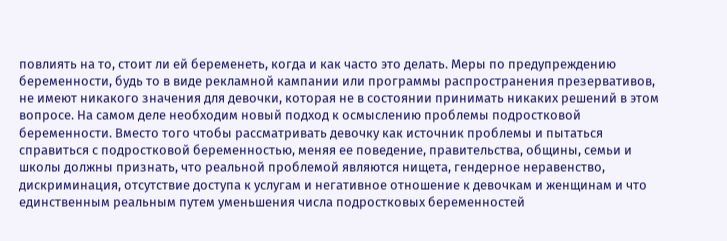повлиять на то, стоит ли ей беременеть, когда и как часто это делать. Меры по предупреждению беременности, будь то в виде рекламной кампании или программы распространения презервативов, не имеют никакого значения для девочки, которая не в состоянии принимать никаких решений в этом вопросе. На самом деле необходим новый подход к осмыслению проблемы подростковой беременности. Вместо того чтобы рассматривать девочку как источник проблемы и пытаться справиться с подростковой беременностью, меняя ее поведение, правительства, общины, семьи и школы должны признать, что реальной проблемой являются нищета, гендерное неравенство, дискриминация, отсутствие доступа к услугам и негативное отношение к девочкам и женщинам и что единственным реальным путем уменьшения числа подростковых беременностей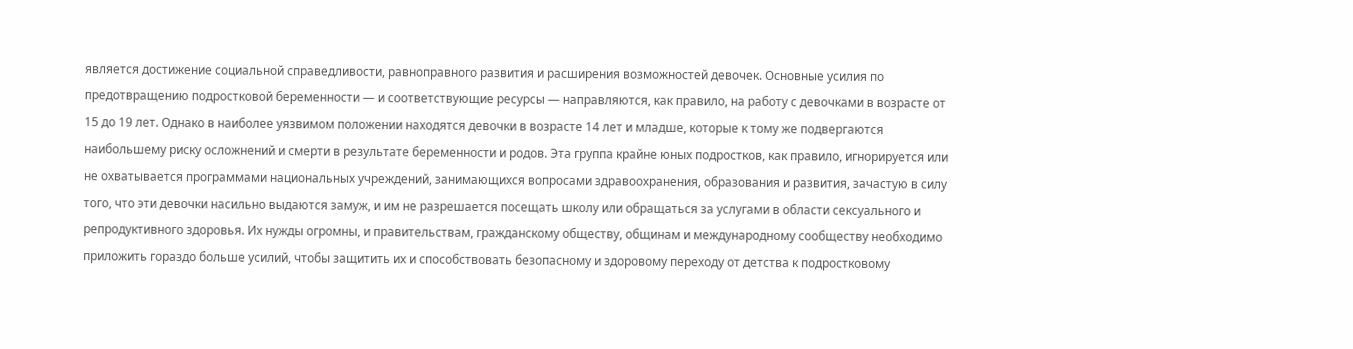является достижение социальной справедливости, равноправного развития и расширения возможностей девочек. Основные усилия по предотвращению подростковой беременности — и соответствующие ресурсы — направляются, как правило, на работу с девочками в возрасте от 15 до 19 лет. Однако в наиболее уязвимом положении находятся девочки в возрасте 14 лет и младше, которые к тому же подвергаются наибольшему риску осложнений и смерти в результате беременности и родов. Эта группа крайне юных подростков, как правило, игнорируется или не охватывается программами национальных учреждений, занимающихся вопросами здравоохранения, образования и развития, зачастую в силу того, что эти девочки насильно выдаются замуж, и им не разрешается посещать школу или обращаться за услугами в области сексуального и репродуктивного здоровья. Их нужды огромны, и правительствам, гражданскому обществу, общинам и международному сообществу необходимо приложить гораздо больше усилий, чтобы защитить их и способствовать безопасному и здоровому переходу от детства к подростковому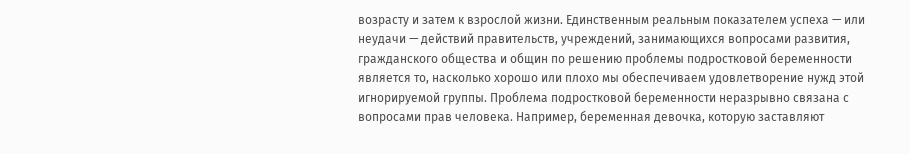возрасту и затем к взрослой жизни. Единственным реальным показателем успеха — или неудачи — действий правительств, учреждений, занимающихся вопросами развития, гражданского общества и общин по решению проблемы подростковой беременности является то, насколько хорошо или плохо мы обеспечиваем удовлетворение нужд этой игнорируемой группы. Проблема подростковой беременности неразрывно связана с вопросами прав человека. Например, беременная девочка, которую заставляют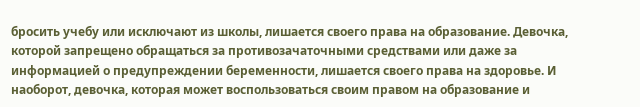бросить учебу или исключают из школы, лишается своего права на образование. Девочка, которой запрещено обращаться за противозачаточными средствами или даже за информацией о предупреждении беременности, лишается своего права на здоровье. И наоборот, девочка, которая может воспользоваться своим правом на образование и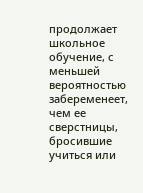продолжает школьное обучение, с меньшей вероятностью забеременеет, чем ее сверстницы, бросившие учиться или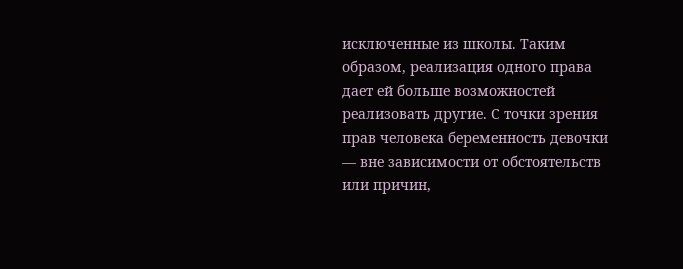исключенные из школы. Таким образом, реализация одного права дает ей больше возможностей реализовать другие. С точки зрения прав человека беременность девочки — вне зависимости от обстоятельств или причин,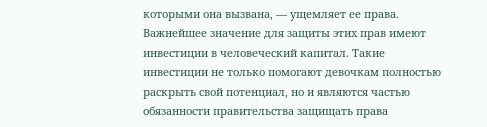которыми она вызвана, — ущемляет ее права. Важнейшее значение для защиты этих прав имеют инвестиции в человеческий капитал. Такие инвестиции не только помогают девочкам полностью раскрыть свой потенциал, но и являются частью обязанности правительства защищать права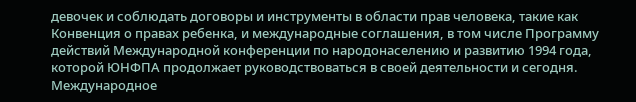девочек и соблюдать договоры и инструменты в области прав человека, такие как Конвенция о правах ребенка, и международные соглашения, в том числе Программу действий Международной конференции по народонаселению и развитию 1994 года, которой ЮНФПА продолжает руководствоваться в своей деятельности и сегодня. Международное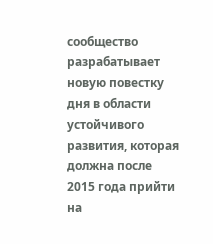сообщество разрабатывает новую повестку дня в области устойчивого развития, которая должна после 2015 года прийти на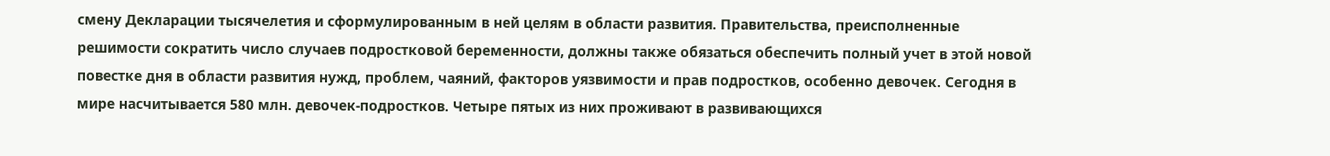смену Декларации тысячелетия и сформулированным в ней целям в области развития. Правительства, преисполненные решимости сократить число случаев подростковой беременности, должны также обязаться обеспечить полный учет в этой новой повестке дня в области развития нужд, проблем, чаяний, факторов уязвимости и прав подростков, особенно девочек. Сегодня в мире насчитывается 580 млн. девочек-подростков. Четыре пятых из них проживают в развивающихся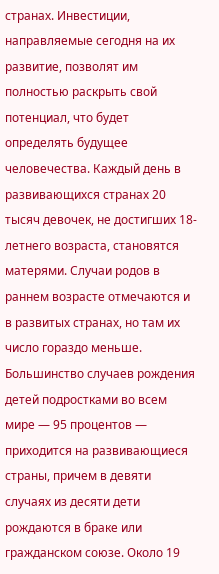странах. Инвестиции, направляемые сегодня на их развитие, позволят им полностью раскрыть свой потенциал, что будет определять будущее человечества. Каждый день в развивающихся странах 20 тысяч девочек, не достигших 18-летнего возраста, становятся матерями. Случаи родов в раннем возрасте отмечаются и в развитых странах, но там их число гораздо меньше. Большинство случаев рождения детей подростками во всем мире — 95 процентов — приходится на развивающиеся страны, причем в девяти случаях из десяти дети рождаются в браке или гражданском союзе. Около 19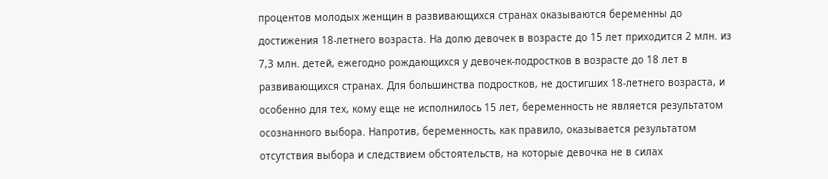процентов молодых женщин в развивающихся странах оказываются беременны до достижения 18-летнего возраста. На долю девочек в возрасте до 15 лет приходится 2 млн. из 7,3 млн. детей, ежегодно рождающихся у девочек-подростков в возрасте до 18 лет в развивающихся странах. Для большинства подростков, не достигших 18-летнего возраста, и особенно для тех, кому еще не исполнилось 15 лет, беременность не является результатом осознанного выбора. Напротив, беременность, как правило, оказывается результатом отсутствия выбора и следствием обстоятельств, на которые девочка не в силах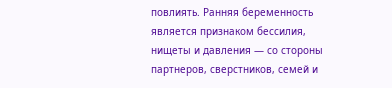повлиять. Ранняя беременность является признаком бессилия, нищеты и давления — со стороны партнеров, сверстников, семей и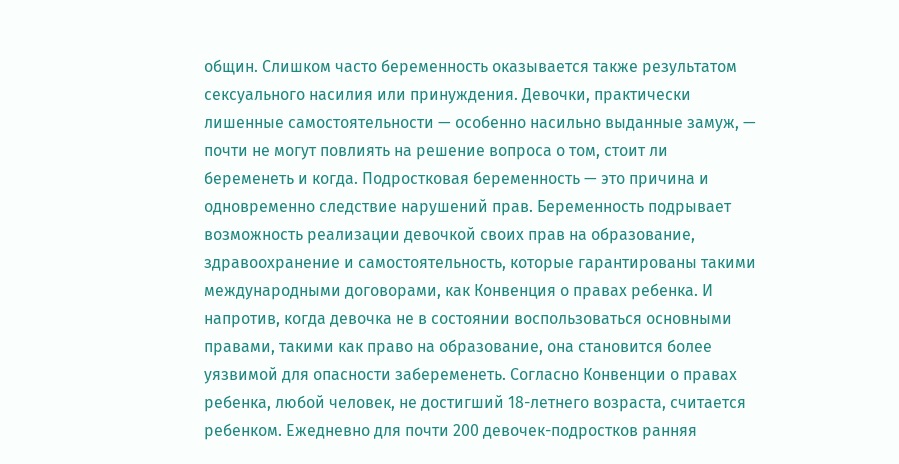общин. Слишком часто беременность оказывается также результатом сексуального насилия или принуждения. Девочки, практически лишенные самостоятельности — особенно насильно выданные замуж, — почти не могут повлиять на решение вопроса о том, стоит ли беременеть и когда. Подростковая беременность — это причина и одновременно следствие нарушений прав. Беременность подрывает возможность реализации девочкой своих прав на образование, здравоохранение и самостоятельность, которые гарантированы такими международными договорами, как Конвенция о правах ребенка. И напротив, когда девочка не в состоянии воспользоваться основными правами, такими как право на образование, она становится более уязвимой для опасности забеременеть. Согласно Конвенции о правах ребенка, любой человек, не достигший 18-летнего возраста, считается ребенком. Ежедневно для почти 200 девочек-подростков ранняя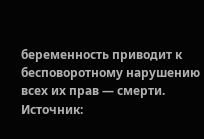беременность приводит к бесповоротному нарушению всех их прав — смерти. Источник: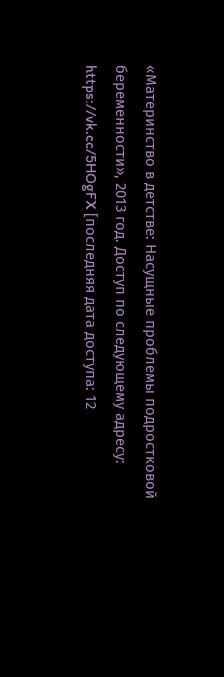«Материнство в детстве: Насущные проблемы подростковой беременности», 2013 год. Доступ по следующему адресу: https://vk.cc/5HOgFX [последняя дата доступа: 12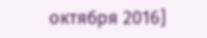октября 2016]